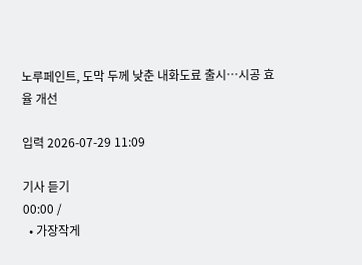노루페인트, 도막 두께 낮춘 내화도료 출시…시공 효율 개선

입력 2026-07-29 11:09

기사 듣기
00:00 /
  • 가장작게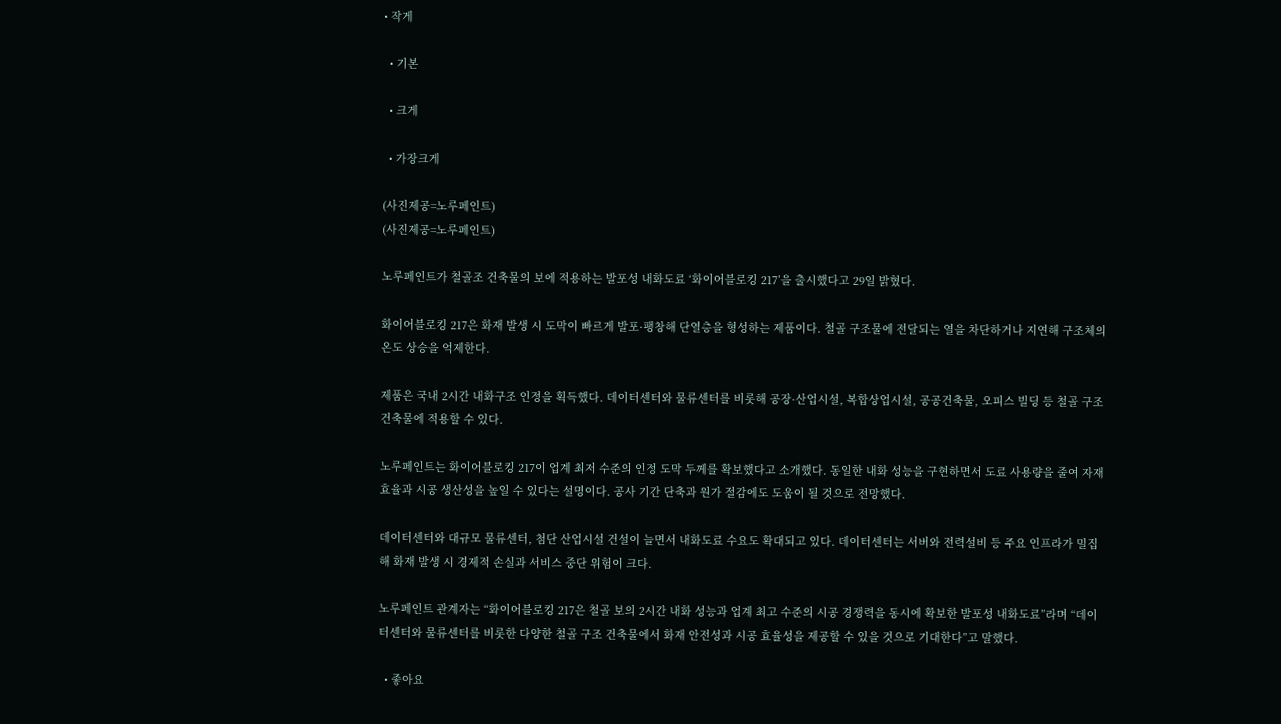• 작게

  • 기본

  • 크게

  • 가장크게

(사진제공=노루페인트)
(사진제공=노루페인트)

노루페인트가 철골조 건축물의 보에 적용하는 발포성 내화도료 ‘화이어블로킹 217’을 출시했다고 29일 밝혔다.

화이어블로킹 217은 화재 발생 시 도막이 빠르게 발포·팽창해 단열층을 형성하는 제품이다. 철골 구조물에 전달되는 열을 차단하거나 지연해 구조체의 온도 상승을 억제한다.

제품은 국내 2시간 내화구조 인정을 획득했다. 데이터센터와 물류센터를 비롯해 공장·산업시설, 복합상업시설, 공공건축물, 오피스 빌딩 등 철골 구조 건축물에 적용할 수 있다.

노루페인트는 화이어블로킹 217이 업계 최저 수준의 인정 도막 두께를 확보했다고 소개했다. 동일한 내화 성능을 구현하면서 도료 사용량을 줄여 자재 효율과 시공 생산성을 높일 수 있다는 설명이다. 공사 기간 단축과 원가 절감에도 도움이 될 것으로 전망했다.

데이터센터와 대규모 물류센터, 첨단 산업시설 건설이 늘면서 내화도료 수요도 확대되고 있다. 데이터센터는 서버와 전력설비 등 주요 인프라가 밀집해 화재 발생 시 경제적 손실과 서비스 중단 위험이 크다.

노루페인트 관계자는 “화이어블로킹 217은 철골 보의 2시간 내화 성능과 업계 최고 수준의 시공 경쟁력을 동시에 확보한 발포성 내화도료”라며 “데이터센터와 물류센터를 비롯한 다양한 철골 구조 건축물에서 화재 안전성과 시공 효율성을 제공할 수 있을 것으로 기대한다”고 말했다.

  • 좋아요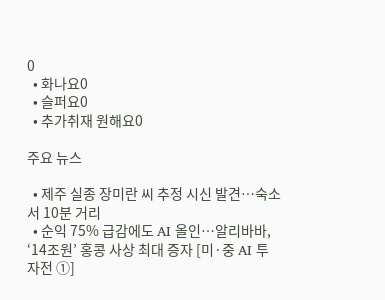0
  • 화나요0
  • 슬퍼요0
  • 추가취재 원해요0

주요 뉴스

  • 제주 실종 장미란 씨 추정 시신 발견…숙소서 10분 거리
  • 순익 75% 급감에도 AI 올인⋯알리바바, ‘14조원’ 홍콩 사상 최대 증자 [미·중 AI 투자전 ①]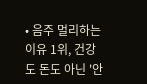• 음주 멀리하는 이유 1위, 건강도 돈도 아닌 '안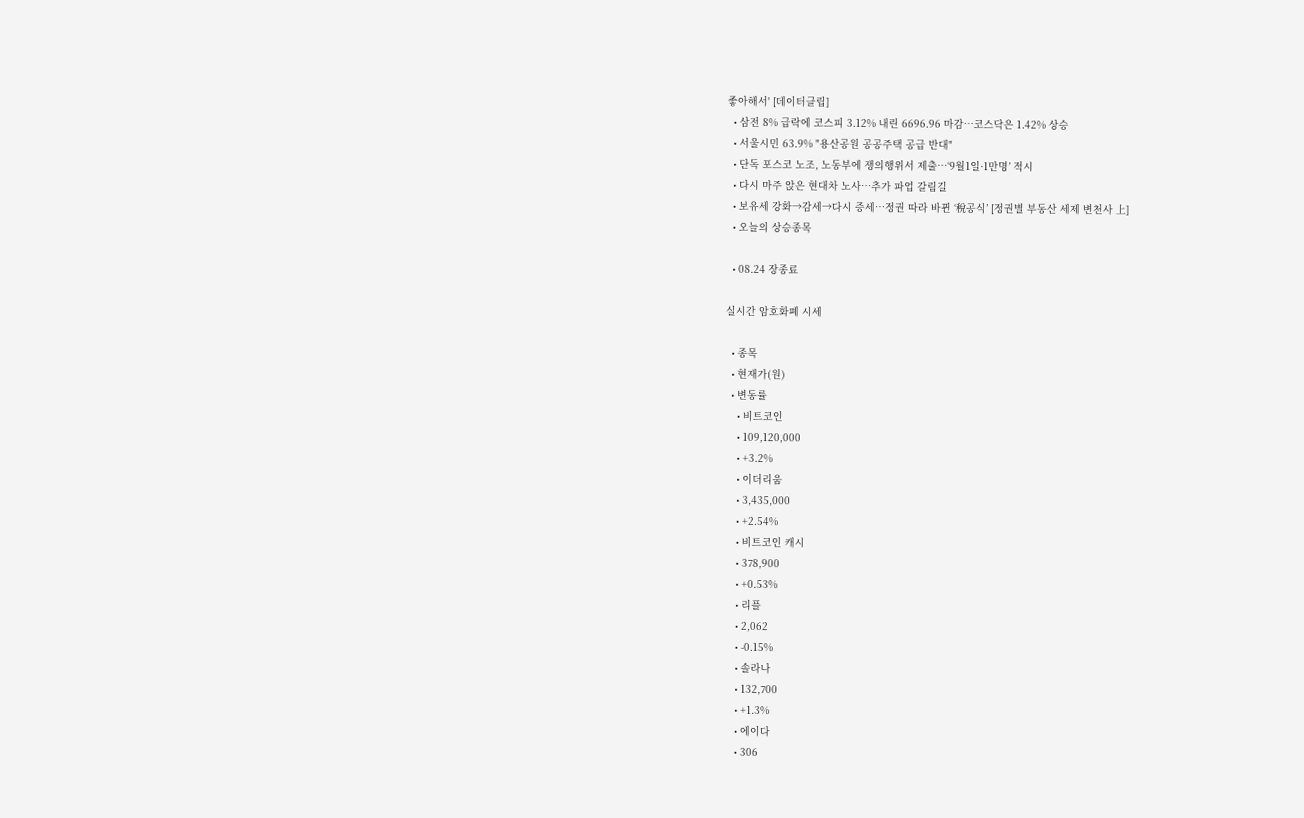좋아해서' [데이터클립]
  • 삼전 8% 급락에 코스피 3.12% 내린 6696.96 마감…코스닥은 1.42% 상승
  • 서울시민 63.9% "용산공원 공공주택 공급 반대"
  • 단독 포스코 노조, 노동부에 쟁의행위서 제출…‘9월1일·1만명’ 적시
  • 다시 마주 앉은 현대차 노사…추가 파업 갈림길
  • 보유세 강화→감세→다시 증세…정권 따라 바뀐 ‘稅공식’ [정권별 부동산 세제 변천사 上]
  • 오늘의 상승종목

  • 08.24 장종료

실시간 암호화폐 시세

  • 종목
  • 현재가(원)
  • 변동률
    • 비트코인
    • 109,120,000
    • +3.2%
    • 이더리움
    • 3,435,000
    • +2.54%
    • 비트코인 캐시
    • 378,900
    • +0.53%
    • 리플
    • 2,062
    • -0.15%
    • 솔라나
    • 132,700
    • +1.3%
    • 에이다
    • 306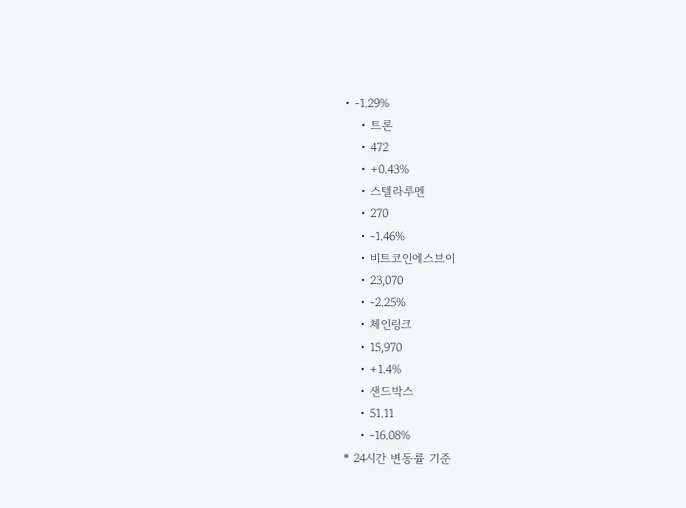• -1.29%
    • 트론
    • 472
    • +0.43%
    • 스텔라루멘
    • 270
    • -1.46%
    • 비트코인에스브이
    • 23,070
    • -2.25%
    • 체인링크
    • 15,970
    • +1.4%
    • 샌드박스
    • 51.11
    • -16.08%
* 24시간 변동률 기준